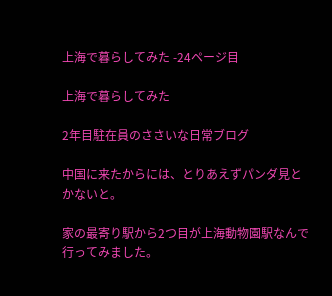上海で暮らしてみた -24ページ目

上海で暮らしてみた

2年目駐在員のささいな日常ブログ

中国に来たからには、とりあえずパンダ見とかないと。

家の最寄り駅から2つ目が上海動物園駅なんで行ってみました。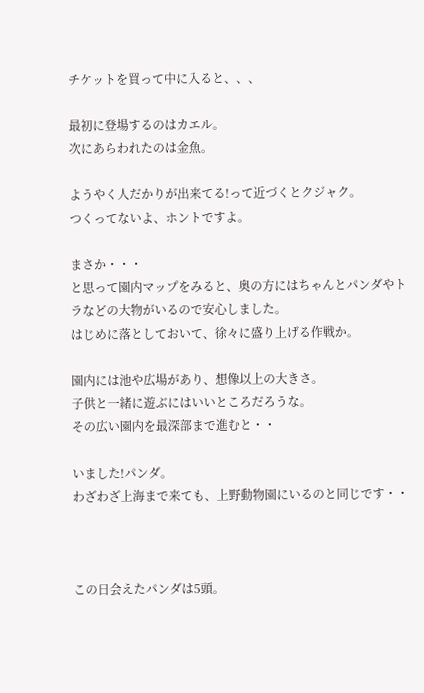チケットを買って中に入ると、、、

最初に登場するのはカエル。
次にあらわれたのは金魚。

ようやく人だかりが出来てる!って近づくとクジャク。
つくってないよ、ホントですよ。

まさか・・・
と思って園内マップをみると、奥の方にはちゃんとパンダやトラなどの大物がいるので安心しました。
はじめに落としておいて、徐々に盛り上げる作戦か。

園内には池や広場があり、想像以上の大きさ。
子供と一緒に遊ぶにはいいところだろうな。
その広い園内を最深部まで進むと・・

いました!パンダ。
わざわざ上海まで来ても、上野動物園にいるのと同じです・・



この日会えたパンダは5頭。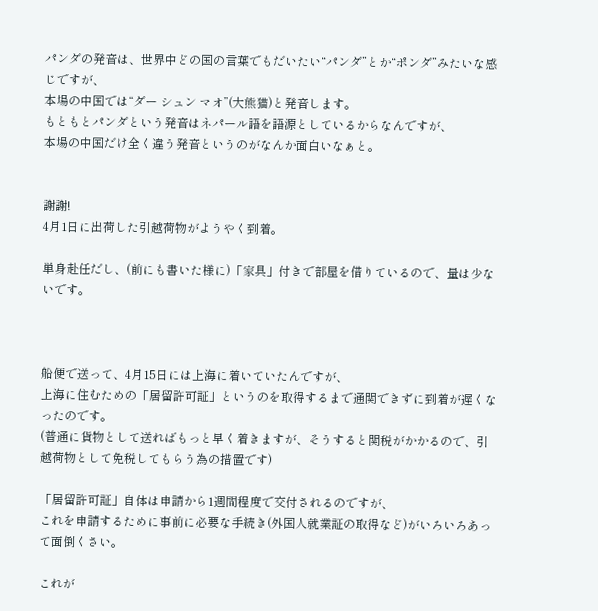パンダの発音は、世界中どの国の言葉でもだいたい“パンダ”とか“ポンダ”みたいな感じですが、
本場の中国では“ダー シュン マオ”(大熊猫)と発音します。
もともとパンダという発音はネパール語を語源としているからなんですが、
本場の中国だけ全く違う発音というのがなんか面白いなぁと。


謝謝!
4月1日に出荷した引越荷物がようやく到着。

単身赴任だし、(前にも書いた様に)「家具」付きで部屋を借りているので、量は少ないです。



船便で送って、4月15日には上海に着いていたんですが、
上海に住むための「居留許可証」というのを取得するまで通関できずに到着が遅くなったのです。
(普通に貨物として送ればもっと早く着きますが、そうすると関税がかかるので、引越荷物として免税してもらう為の措置です)

「居留許可証」自体は申請から1週間程度で交付されるのですが、
これを申請するために事前に必要な手続き(外国人就業証の取得など)がいろいろあって面倒くさい。

これが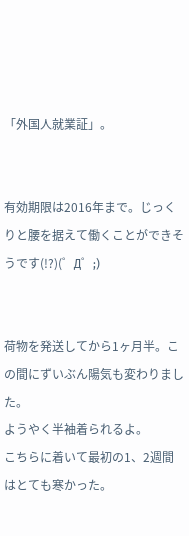「外国人就業証」。


有効期限は2016年まで。じっくりと腰を据えて働くことができそうです(!?)(゜Д゜;)


荷物を発送してから1ヶ月半。この間にずいぶん陽気も変わりました。
ようやく半袖着られるよ。
こちらに着いて最初の1、2週間はとても寒かった。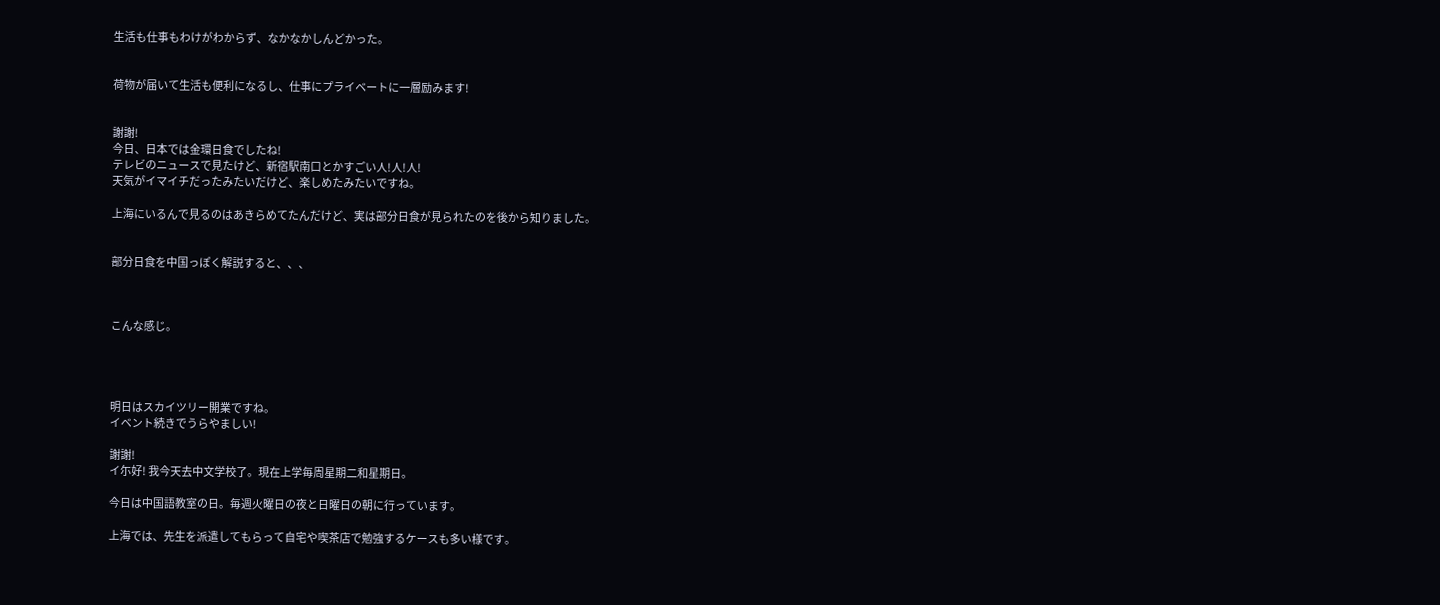生活も仕事もわけがわからず、なかなかしんどかった。


荷物が届いて生活も便利になるし、仕事にプライベートに一層励みます!


謝謝!
今日、日本では金環日食でしたね!
テレビのニュースで見たけど、新宿駅南口とかすごい人!人!人!
天気がイマイチだったみたいだけど、楽しめたみたいですね。

上海にいるんで見るのはあきらめてたんだけど、実は部分日食が見られたのを後から知りました。


部分日食を中国っぽく解説すると、、、



こんな感じ。




明日はスカイツリー開業ですね。
イベント続きでうらやましい!

謝謝!
イ尓好! 我今天去中文学校了。現在上学毎周星期二和星期日。

今日は中国語教室の日。毎週火曜日の夜と日曜日の朝に行っています。

上海では、先生を派遣してもらって自宅や喫茶店で勉強するケースも多い様です。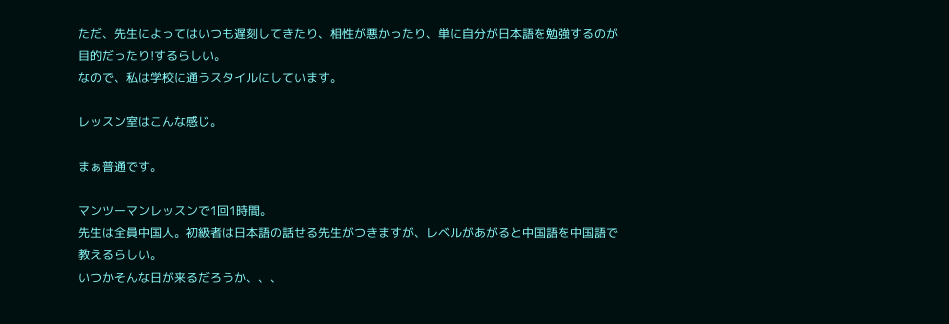ただ、先生によってはいつも遅刻してきたり、相性が悪かったり、単に自分が日本語を勉強するのが目的だったり!するらしい。
なので、私は学校に通うスタイルにしています。

レッスン室はこんな感じ。

まぁ普通です。

マンツーマンレッスンで1回1時間。
先生は全員中国人。初級者は日本語の話せる先生がつきますが、レベルがあがると中国語を中国語で教えるらしい。
いつかそんな日が来るだろうか、、、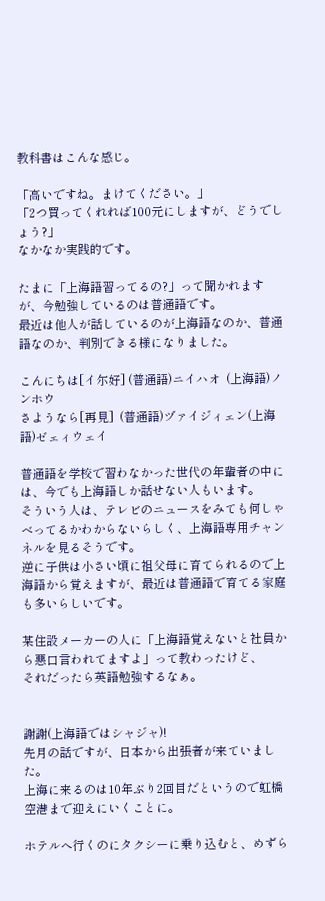教科書はこんな感じ。

「高いですね。まけてください。」
「2つ買ってくれれば100元にしますが、どうでしょう?」
なかなか実践的です。

たまに「上海語習ってるの?」って聞かれますが、今勉強しているのは普通語です。
最近は他人が話しているのが上海語なのか、普通語なのか、判別できる様になりました。

こんにちは[イ尓好] (普通語)ニイハオ  (上海語)ノンホウ
さようなら[再見]  (普通語)ヅァイジィェン(上海語)ゼェィウェイ

普通語を学校で習わなかった世代の年輩者の中には、今でも上海語しか話せない人もいます。
そういう人は、テレビのニュースをみても何しゃべってるかわからないらしく、上海語専用チャンネルを見るそうです。
逆に子供は小さい頃に祖父母に育てられるので上海語から覚えますが、最近は普通語で育てる家庭も多いらしいです。

某住設メーカーの人に「上海語覚えないと社員から悪口言われてますよ」って教わったけど、
それだったら英語勉強するなぁ。


謝謝(上海語ではシャジャ)!
先月の話ですが、日本から出張者が来ていました。
上海に来るのは10年ぶり2回目だというので虹橋空港まで迎えにいくことに。

ホテルへ行くのにタクシーに乗り込むと、めずら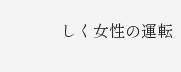しく女性の運転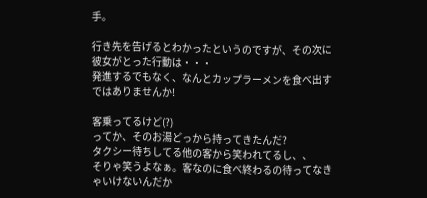手。

行き先を告げるとわかったというのですが、その次に彼女がとった行動は・・・
発進するでもなく、なんとカップラーメンを食べ出すではありませんか!

客乗ってるけど(?)
ってか、そのお湯どっから持ってきたんだ?
タクシー待ちしてる他の客から笑われてるし、、
そりゃ笑うよなぁ。客なのに食べ終わるの待ってなきゃいけないんだか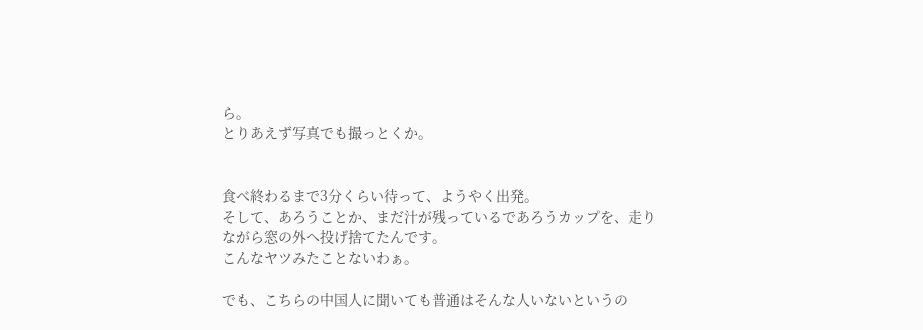ら。
とりあえず写真でも撮っとくか。


食べ終わるまで3分くらい待って、ようやく出発。
そして、あろうことか、まだ汁が残っているであろうカップを、走りながら窓の外へ投げ捨てたんです。
こんなヤツみたことないわぁ。

でも、こちらの中国人に聞いても普通はそんな人いないというの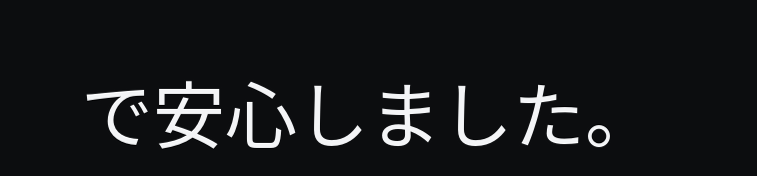で安心しました。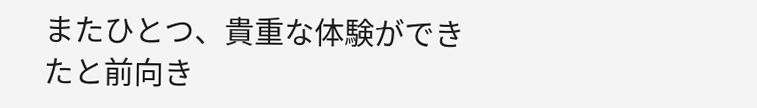またひとつ、貴重な体験ができたと前向き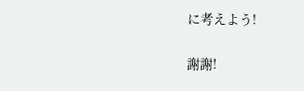に考えよう!

謝謝!